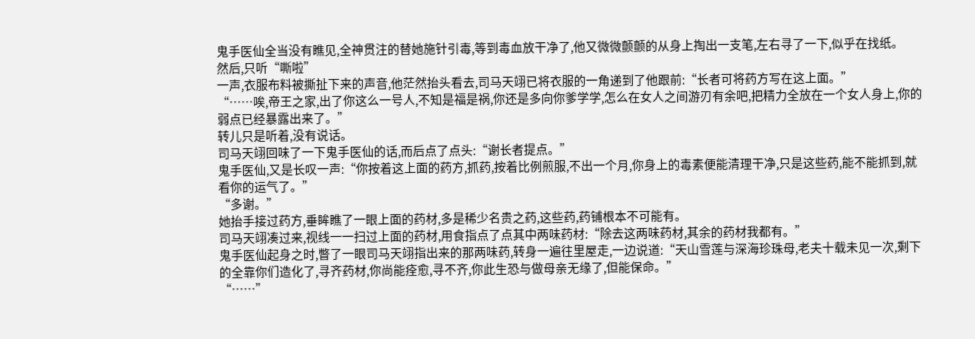鬼手医仙全当没有瞧见,全神贯注的替她施针引毒,等到毒血放干净了,他又微微颤颤的从身上掏出一支笔,左右寻了一下,似乎在找纸。
然后,只听“嘶啦”
一声,衣服布料被撕扯下来的声音,他茫然抬头看去,司马天翊已将衣服的一角递到了他跟前:“长者可将药方写在这上面。”
“……唉,帝王之家,出了你这么一号人,不知是福是祸,你还是多向你爹学学,怎么在女人之间游刃有余吧,把精力全放在一个女人身上,你的弱点已经暴露出来了。”
转儿只是听着,没有说话。
司马天翊回味了一下鬼手医仙的话,而后点了点头:“谢长者提点。”
鬼手医仙,又是长叹一声:“你按着这上面的药方,抓药,按着比例煎服,不出一个月,你身上的毒素便能清理干净,只是这些药,能不能抓到,就看你的运气了。”
“多谢。”
她抬手接过药方,垂眸瞧了一眼上面的药材,多是稀少名贵之药,这些药,药铺根本不可能有。
司马天翊凑过来,视线一一扫过上面的药材,用食指点了点其中两味药材:“除去这两味药材,其余的药材我都有。”
鬼手医仙起身之时,瞥了一眼司马天翊指出来的那两味药,转身一遍往里屋走,一边说道:“天山雪莲与深海珍珠母,老夫十载未见一次,剩下的全靠你们造化了,寻齐药材,你尚能痊愈,寻不齐,你此生恐与做母亲无缘了,但能保命。”
“……”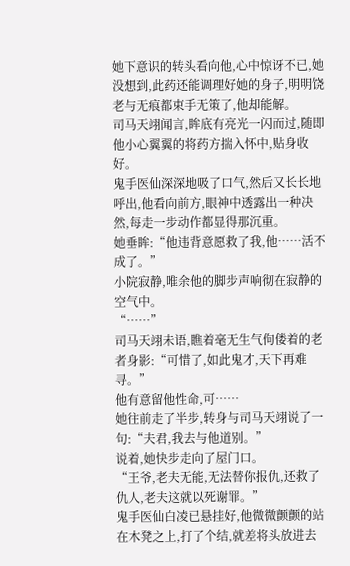她下意识的转头看向他,心中惊讶不已,她没想到,此药还能调理好她的身子,明明饶老与无痕都束手无策了,他却能解。
司马天翊闻言,眸底有亮光一闪而过,随即他小心翼翼的将药方揣入怀中,贴身收好。
鬼手医仙深深地吸了口气,然后又长长地呼出,他看向前方,眼神中透露出一种决然,每走一步动作都显得那沉重。
她垂眸:“他违背意愿救了我,他……活不成了。”
小院寂静,唯余他的脚步声响彻在寂静的空气中。
“……”
司马天翊未语,瞧着毫无生气佝偻着的老者身影:“可惜了,如此鬼才,天下再难寻。”
他有意留他性命,可……
她往前走了半步,转身与司马天翊说了一句:“夫君,我去与他道别。”
说着,她快步走向了屋门口。
“王爷,老夫无能,无法替你报仇,还救了仇人,老夫这就以死谢罪。”
鬼手医仙白凌已悬挂好,他微微颤颤的站在木凳之上,打了个结,就差将头放进去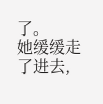了。
她缓缓走了进去,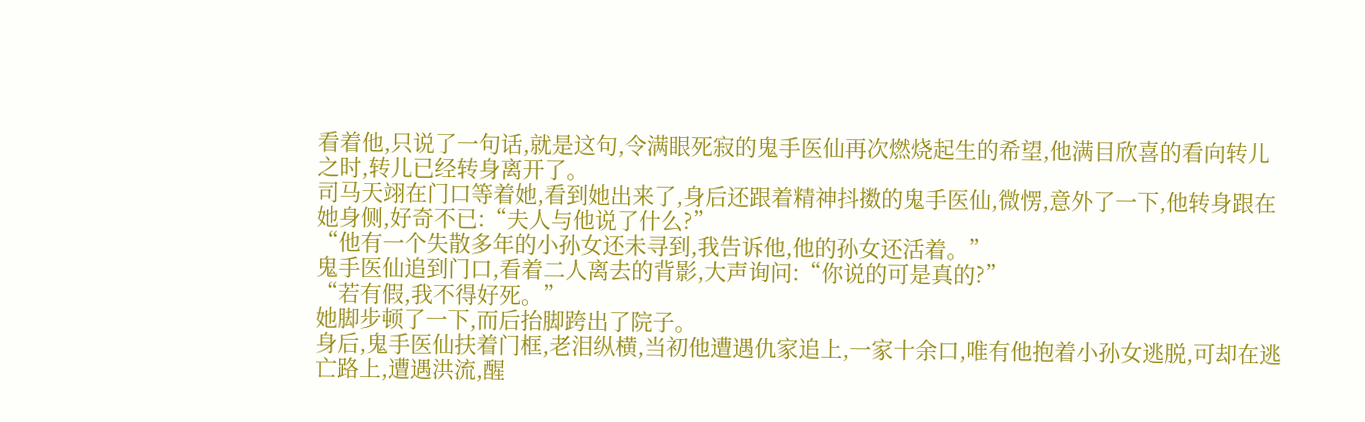看着他,只说了一句话,就是这句,令满眼死寂的鬼手医仙再次燃烧起生的希望,他满目欣喜的看向转儿之时,转儿已经转身离开了。
司马天翊在门口等着她,看到她出来了,身后还跟着精神抖擞的鬼手医仙,微愣,意外了一下,他转身跟在她身侧,好奇不已:“夫人与他说了什么?”
“他有一个失散多年的小孙女还未寻到,我告诉他,他的孙女还活着。”
鬼手医仙追到门口,看着二人离去的背影,大声询问:“你说的可是真的?”
“若有假,我不得好死。”
她脚步顿了一下,而后抬脚跨出了院子。
身后,鬼手医仙扶着门框,老泪纵横,当初他遭遇仇家追上,一家十余口,唯有他抱着小孙女逃脱,可却在逃亡路上,遭遇洪流,醒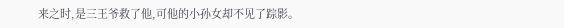来之时,是三王爷救了他,可他的小孙女却不见了踪影。